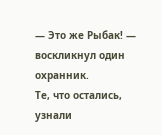— Это же Рыбак! — воскликнул один охранник.
Те, что остались, узнали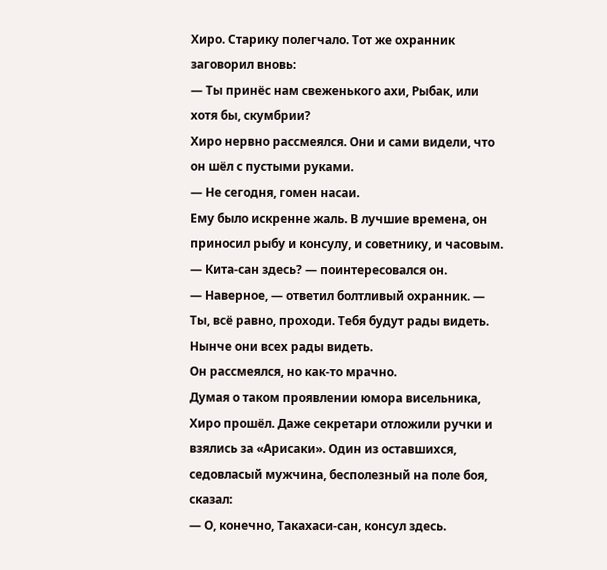Хиро. Старику полегчало. Тот же охранник заговорил вновь:
— Ты принёс нам свеженького ахи, Рыбак, или хотя бы, скумбрии?
Хиро нервно рассмеялся. Они и сами видели, что он шёл с пустыми руками.
— Не сегодня, гомен насаи.
Ему было искренне жаль. В лучшие времена, он приносил рыбу и консулу, и советнику, и часовым.
— Кита-сан здесь? — поинтересовался он.
— Наверное, — ответил болтливый охранник. — Ты, всё равно, проходи. Тебя будут рады видеть. Нынче они всех рады видеть.
Он рассмеялся, но как-то мрачно.
Думая о таком проявлении юмора висельника, Хиро прошёл. Даже секретари отложили ручки и взялись за «Арисаки». Один из оставшихся, седовласый мужчина, бесполезный на поле боя, сказал:
— О, конечно, Такахаси-сан, консул здесь.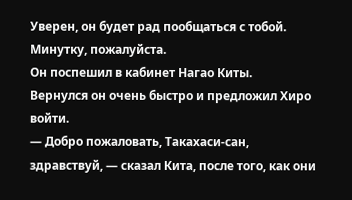Уверен, он будет рад пообщаться с тобой. Минутку, пожалуйста.
Он поспешил в кабинет Нагао Киты.
Вернулся он очень быстро и предложил Хиро войти.
— Добро пожаловать, Такахаси-сан, здравствуй, — сказал Кита, после того, как они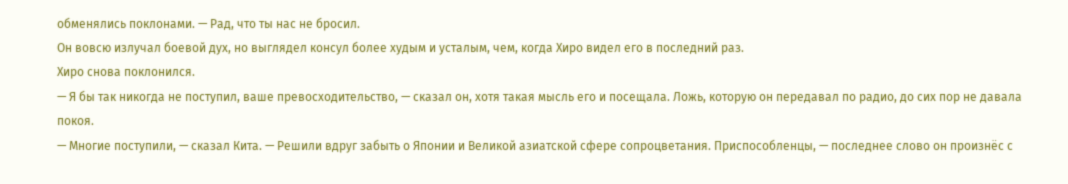обменялись поклонами. — Рад, что ты нас не бросил.
Он вовсю излучал боевой дух, но выглядел консул более худым и усталым, чем, когда Хиро видел его в последний раз.
Хиро снова поклонился.
— Я бы так никогда не поступил, ваше превосходительство, — сказал он, хотя такая мысль его и посещала. Ложь, которую он передавал по радио, до сих пор не давала покоя.
— Многие поступили, — сказал Кита. — Решили вдруг забыть о Японии и Великой азиатской сфере сопроцветания. Приспособленцы, — последнее слово он произнёс с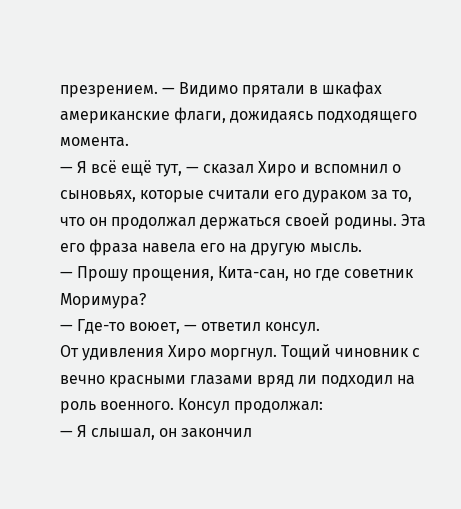презрением. — Видимо прятали в шкафах американские флаги, дожидаясь подходящего момента.
— Я всё ещё тут, — сказал Хиро и вспомнил о сыновьях, которые считали его дураком за то, что он продолжал держаться своей родины. Эта его фраза навела его на другую мысль.
— Прошу прощения, Кита-сан, но где советник Моримура?
— Где-то воюет, — ответил консул.
От удивления Хиро моргнул. Тощий чиновник с вечно красными глазами вряд ли подходил на роль военного. Консул продолжал:
— Я слышал, он закончил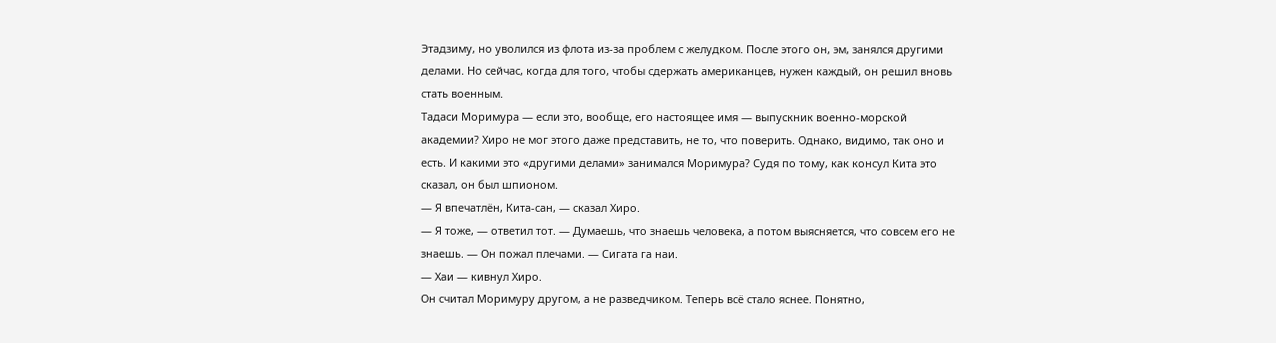Этадзиму, но уволился из флота из-за проблем с желудком. После этого он, эм, занялся другими делами. Но сейчас, когда для того, чтобы сдержать американцев, нужен каждый, он решил вновь стать военным.
Тадаси Моримура — если это, вообще, его настоящее имя — выпускник военно-морской академии? Хиро не мог этого даже представить, не то, что поверить. Однако, видимо, так оно и есть. И какими это «другими делами» занимался Моримура? Судя по тому, как консул Кита это сказал, он был шпионом.
— Я впечатлён, Кита-сан, — сказал Хиро.
— Я тоже, — ответил тот. — Думаешь, что знаешь человека, а потом выясняется, что совсем его не знаешь. — Он пожал плечами. — Сигата га наи.
— Хаи — кивнул Хиро.
Он считал Моримуру другом, а не разведчиком. Теперь всё стало яснее. Понятно,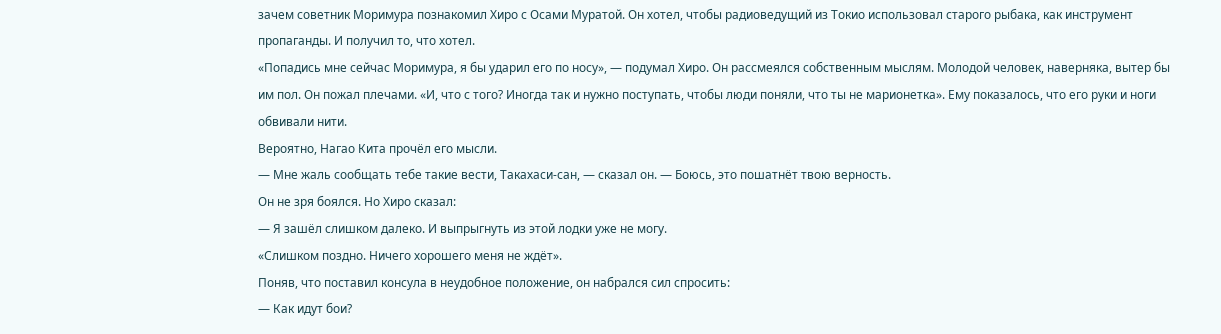зачем советник Моримура познакомил Хиро с Осами Муратой. Он хотел, чтобы радиоведущий из Токио использовал старого рыбака, как инструмент пропаганды. И получил то, что хотел.
«Попадись мне сейчас Моримура, я бы ударил его по носу», — подумал Хиро. Он рассмеялся собственным мыслям. Молодой человек, наверняка, вытер бы им пол. Он пожал плечами. «И, что с того? Иногда так и нужно поступать, чтобы люди поняли, что ты не марионетка». Ему показалось, что его руки и ноги обвивали нити.
Вероятно, Нагао Кита прочёл его мысли.
— Мне жаль сообщать тебе такие вести, Такахаси-сан, — сказал он. — Боюсь, это пошатнёт твою верность.
Он не зря боялся. Но Хиро сказал:
— Я зашёл слишком далеко. И выпрыгнуть из этой лодки уже не могу.
«Слишком поздно. Ничего хорошего меня не ждёт».
Поняв, что поставил консула в неудобное положение, он набрался сил спросить:
— Как идут бои?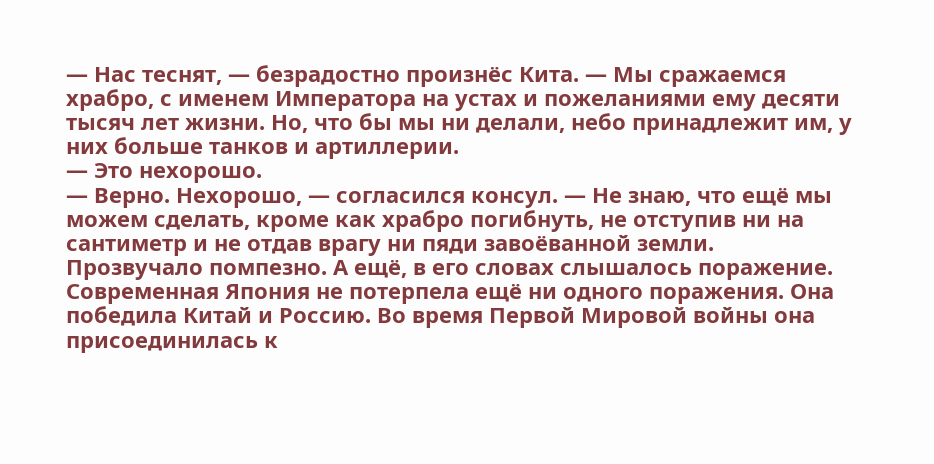— Нас теснят, — безрадостно произнёс Кита. — Мы сражаемся храбро, с именем Императора на устах и пожеланиями ему десяти тысяч лет жизни. Но, что бы мы ни делали, небо принадлежит им, у них больше танков и артиллерии.
— Это нехорошо.
— Верно. Нехорошо, — согласился консул. — Не знаю, что ещё мы можем сделать, кроме как храбро погибнуть, не отступив ни на сантиметр и не отдав врагу ни пяди завоёванной земли.
Прозвучало помпезно. А ещё, в его словах слышалось поражение. Современная Япония не потерпела ещё ни одного поражения. Она победила Китай и Россию. Во время Первой Мировой войны она присоединилась к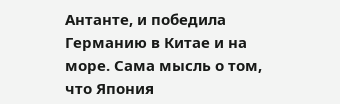Антанте, и победила Германию в Китае и на море. Сама мысль о том, что Япония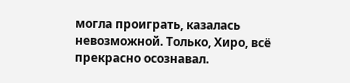могла проиграть, казалась невозможной. Только, Хиро, всё прекрасно осознавал.